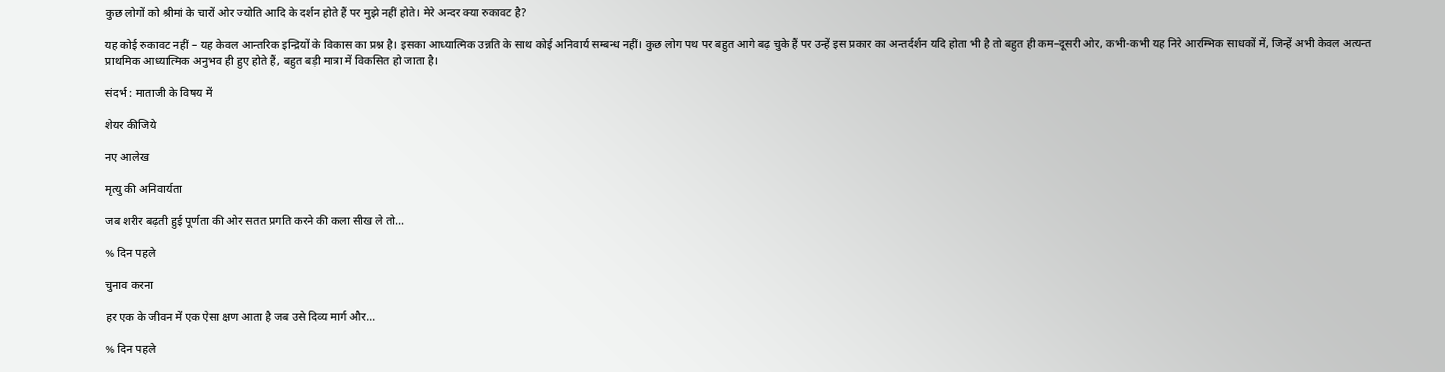कुछ लोगों को श्रीमां के चारों ओर ज्योति आदि के दर्शन होते हैं पर मुझे नहीं होते। मेरे अन्दर क्या रुकावट है?

यह कोई रुकावट नहीं – यह केवल आन्तरिक इन्द्रियों के विकास का प्रश्न है। इसका आध्यात्मिक उन्नति के साथ कोई अनिवार्य सम्बन्ध नहीं। कुछ लोग पथ पर बहुत आगे बढ़ चुके हैं पर उन्हें इस प्रकार का अन्तर्दर्शन यदि होता भी है तो बहुत ही कम–दूसरी ओर, कभी-कभी यह निरे आरम्भिक साधकों में, जिन्हें अभी केवल अत्यन्त प्राथमिक आध्यात्मिक अनुभव ही हुए होते हैं, बहुत बड़ी मात्रा में विकसित हो जाता है।

संदर्भ : माताजी के विषय में

शेयर कीजिये

नए आलेख

मृत्यु की अनिवार्यता

जब शरीर बढ़ती हुई पूर्णता की ओर सतत प्रगति करने की कला सीख ले तो…

% दिन पहले

चुनाव करना

हर एक के जीवन में एक ऐसा क्षण आता है जब उसे दिव्य मार्ग और…

% दिन पहले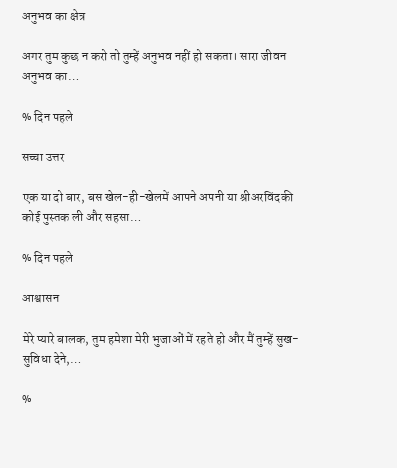अनुभव का क्षेत्र

अगर तुम कुछ न करो तो तुम्हें अनुभव नहीं हो सकता। सारा जीवन अनुभव का…

% दिन पहले

सच्चा उत्तर

एक या दो बार, बस खेल-ही-खेलमें आपने अपनी या श्रीअरविंदकी कोई पुस्तक ली और सहसा…

% दिन पहले

आश्वासन

मेरे प्यारे बालक, तुम हमेशा मेरी भुजाओं में रहते हो और मैं तुम्हें सुख-सुविधा देने,…

%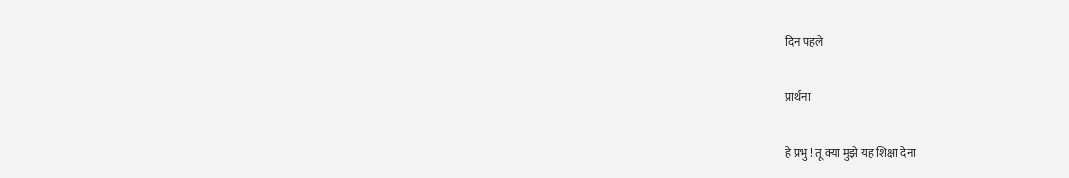दिन पहले

प्रार्थना

हे प्रभु ! तू क्या मुझे यह शिक्षा देना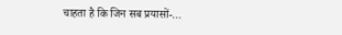चाहता है कि जिन सब प्रयासों-…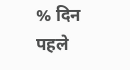% दिन पहले